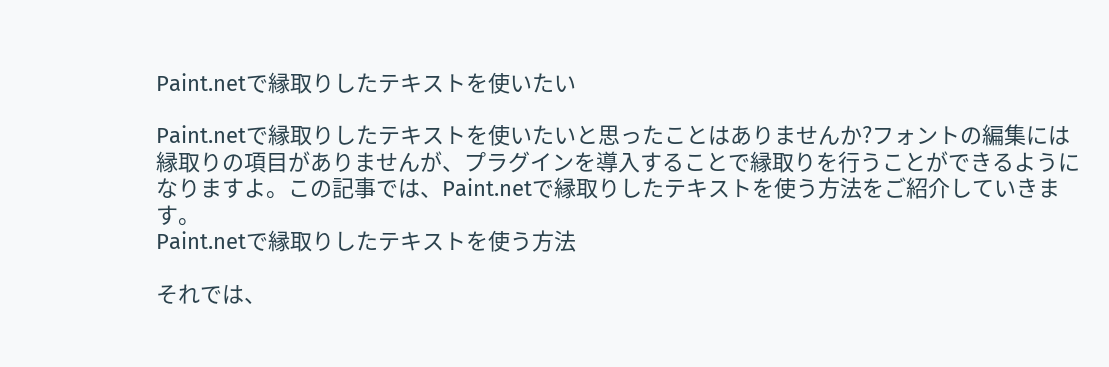Paint.netで縁取りしたテキストを使いたい

Paint.netで縁取りしたテキストを使いたいと思ったことはありませんか?フォントの編集には縁取りの項目がありませんが、プラグインを導入することで縁取りを行うことができるようになりますよ。この記事では、Paint.netで縁取りしたテキストを使う方法をご紹介していきます。
Paint.netで縁取りしたテキストを使う方法

それでは、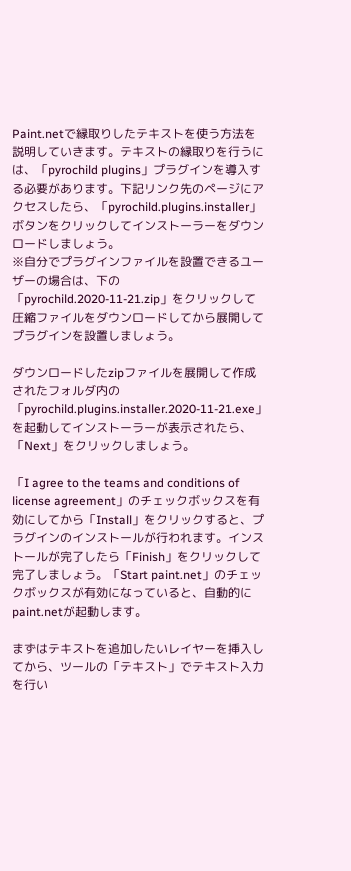Paint.netで縁取りしたテキストを使う方法を説明していきます。テキストの縁取りを行うには、「pyrochild plugins」プラグインを導入する必要があります。下記リンク先のページにアクセスしたら、「pyrochild.plugins.installer」ボタンをクリックしてインストーラーをダウンロードしましょう。
※自分でプラグインファイルを設置できるユーザーの場合は、下の「pyrochild.2020-11-21.zip」をクリックして圧縮ファイルをダウンロードしてから展開してプラグインを設置しましょう。

ダウンロードしたzipファイルを展開して作成されたフォルダ内の「pyrochild.plugins.installer.2020-11-21.exe」を起動してインストーラーが表示されたら、「Next」をクリックしましょう。

「I agree to the teams and conditions of license agreement」のチェックボックスを有効にしてから「Install」をクリックすると、プラグインのインストールが行われます。インストールが完了したら「Finish」をクリックして完了しましょう。「Start paint.net」のチェックボックスが有効になっていると、自動的にpaint.netが起動します。

まずはテキストを追加したいレイヤーを挿入してから、ツールの「テキスト」でテキスト入力を行い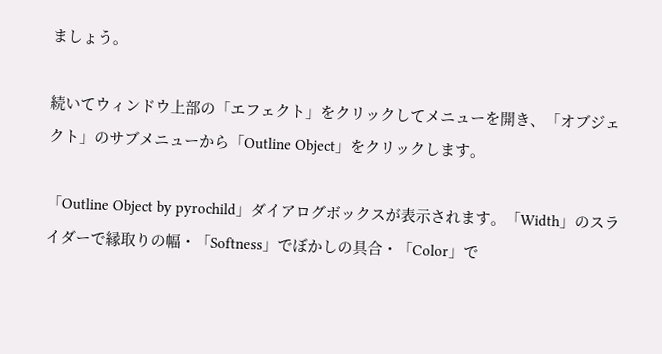ましょう。

続いてウィンドウ上部の「エフェクト」をクリックしてメニューを開き、「オブジェクト」のサブメニューから「Outline Object」をクリックします。

「Outline Object by pyrochild」ダイアログボックスが表示されます。「Width」のスライダーで縁取りの幅・「Softness」でぼかしの具合・「Color」で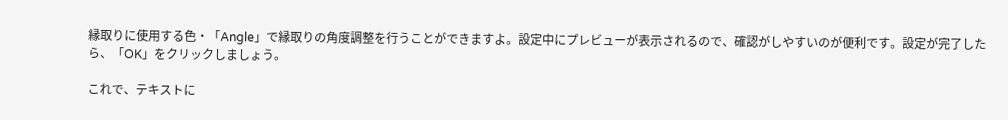縁取りに使用する色・「Angle」で縁取りの角度調整を行うことができますよ。設定中にプレビューが表示されるので、確認がしやすいのが便利です。設定が完了したら、「OK」をクリックしましょう。

これで、テキストに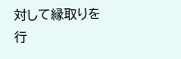対して縁取りを行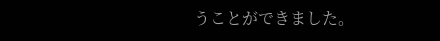うことができました。